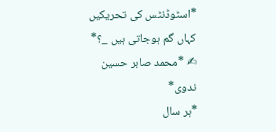*اسٹوڈنٹس کی تحریکیں کہاں گم ہوجاتی ہیں _؟* ✍ *محمد صابر حسین ندوی*
*ہر سال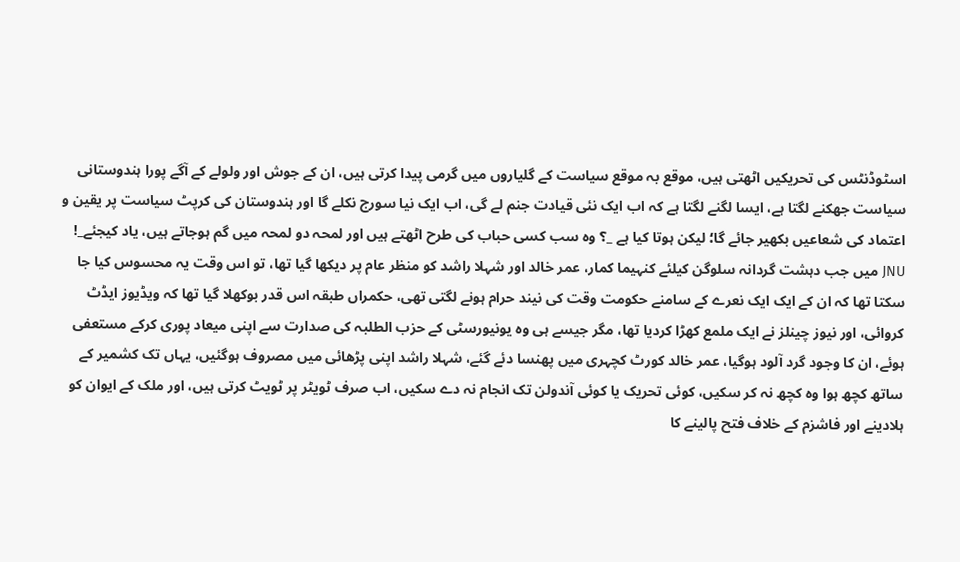اسٹوڈنٹس کی تحریکیں اٹھتی ہیں، موقع بہ موقع سیاست کے گلیاروں میں گرمی پیدا کرتی ہیں، ان کے جوش اور ولولے کے آگے پورا ہندوستانی سیاست جھکنے لگتا ہے، ایسا لگنے لگتا ہے کہ اب ایک نئی قیادت جنم لے گی، اب ایک نیا سورج نکلے گا اور ہندوستان کی کرپٹ سیاست پر یقین و اعتماد کی شعاعیں بکھیر جائے گا؛ لیکن ہوتا کیا ہے _؟ وہ سب کسی حباب کی طرح اٹھتے ہیں اور لمحہ دو لمحہ میں گم ہوجاتے ہیں، یاد کیجئے_! JNU میں جب دہشت گردانہ سلوگن کیلئے کنہیما کمار، عمر خالد اور شہلا راشد کو منظر عام پر دیکھا گیا تھا، تو اس وقت یہ محسوس کیا جا سکتا تھا کہ ان کے ایک ایک نعرے کے سامنے حکومت وقت کی نیند حرام ہونے لگتی تھی، حکمراں طبقہ اس قدر بوکھلا گیا تھا کہ ویڈیوز ایڈٹ کروائی، اور نیوز چینلز نے ایک ملمع کھڑا کردیا تھا، مگر جیسے ہی وہ یونیورسٹی کے حزب الطلبہ کی صدارت سے اپنی میعاد پوری کرکے مستعفی ہوئے، ان کا وجود گرد آلود ہوگیا، عمر خالد کورٹ کچہری میں پھنسا دئے گئے، شہلا راشد اپنی پڑھائی میں مصروف ہوگئیں، یہاں تک کشمیر کے ساتھ کچھ ہوا وہ کچھ نہ کر سکیں، کوئی تحریک یا کوئی آندولن تک انجام نہ دے سکیں، اب صرف ٹویٹر پر ٹویٹ کرتی ہیں، اور ملک کے ایوان کو ہلادینے اور فاشزم کے خلاف فتح پالینے کا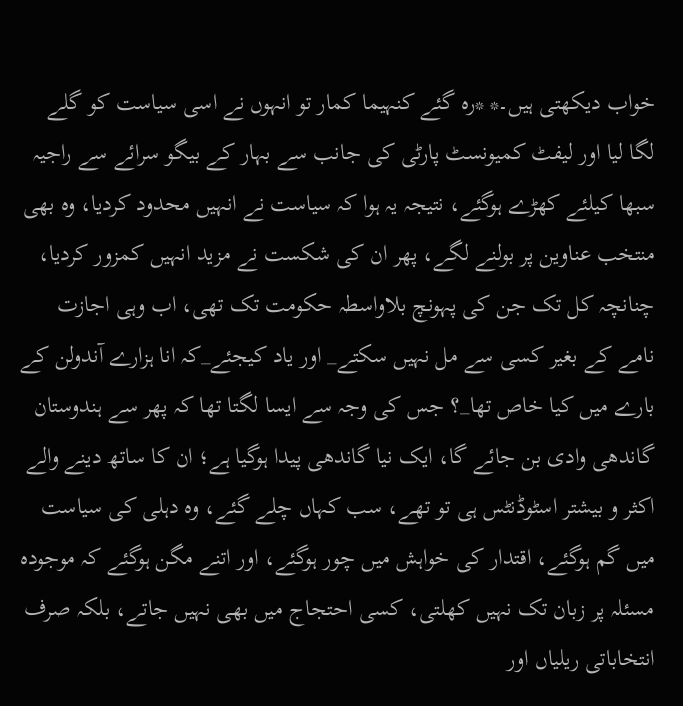خواب دیکھتی ہیں۔* *رہ گئے کنہیما کمار تو انہوں نے اسی سیاست کو گلے لگا لیا اور لیفٹ کمیونسٹ پارٹی کی جانب سے بہار کے بیگو سرائے سے راجیہ سبھا کیلئے کھڑے ہوگئے، نتیجہ یہ ہوا کہ سیاست نے انہیں محدود کردیا، وہ بھی منتخب عناوین پر بولنے لگے، پھر ان کی شکست نے مزید انہیں کمزور کردیا، چنانچہ کل تک جن کی پہونچ بلاواسطہ حکومت تک تھی، اب وہی اجازت نامے کے بغیر کسی سے مل نہیں سکتے_ اور یاد کیجئے_کہ انا ہزارے آندولن کے بارے میں کیا خاص تھا_؟ جس کی وجہ سے ایسا لگتا تھا کہ پھر سے ہندوستان گاندھی وادی بن جائے گا، ایک نیا گاندھی پیدا ہوگیا ہے؛ ان کا ساتھ دینے والے اکثر و بیشتر اسٹوڈنٹس ہی تو تھے، سب کہاں چلے گئے، وہ دہلی کی سیاست میں گم ہوگئے، اقتدار کی خواہش میں چور ہوگئے، اور اتنے مگن ہوگئے کہ موجودہ مسئلہ پر زبان تک نہیں کھلتی، کسی احتجاج میں بھی نہیں جاتے، بلکہ صرف انتخاباتی ریلیاں اور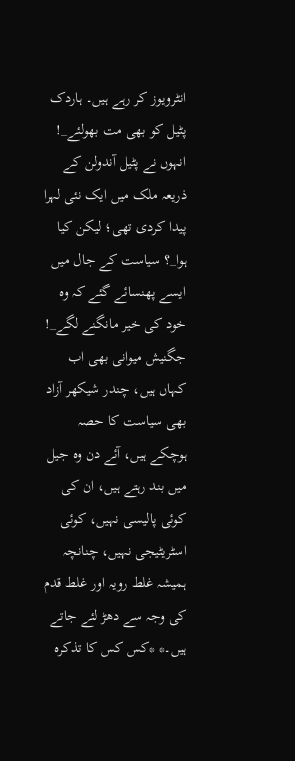انٹرویوز کر رہے ہیں۔ ہاردک پٹیل کو بھی مت بھولئے_! انہوں نے پٹیل آندولن کے ذریعہ ملک میں ایک نئی لہرا پیدا کردی تھی؛ لیکن کیا ہوا_؟ سیاست کے جال میں ایسے پھنسائے گئے کہ وہ خود کی خیر مانگنے لگے_! جگنیش میوانی بھی اب کہاں ہیں، چندر شیکھر آزاد بھی سیاست کا حصہ ہوچکے ہیں، آئے دن وہ جیل میں بند رہتے ہیں، ان کی کوئی پالیسی نہیں، کوئی اسٹریٹیجی نہیں، چنانچہ ہمیشہ غلط رویہ اور غلط قدم کی وجہ سے دھڑ لئے جاتے ہیں۔* *کس کس کا تذکرہ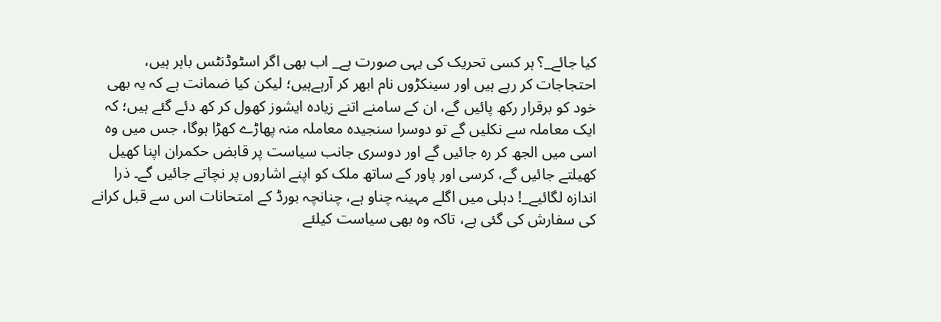کیا جائے_؟ ہر کسی تحریک کی یہی صورت ہے_ اب بھی اگر اسٹوڈنٹس باہر ہیں، احتجاجات کر رہے ہیں اور سینکڑوں نام ابھر کر آرہےہیں؛ لیکن کیا ضمانت ہے کہ یہ بھی خود کو برقرار رکھ پائیں گے، ان کے سامنے اتنے زیادہ ایشوز کھول کر کھ دئے گئے ہیں؛ کہ ایک معاملہ سے نکلیں گے تو دوسرا سنجیدہ معاملہ منہ پھاڑے کھڑا ہوگا، جس میں وہ اسی میں الجھ کر رہ جائیں گے اور دوسری جانب سیاست پر قابض حکمران اپنا کھیل کھیلتے جائیں گے، کرسی اور پاور کے ساتھ ملک کو اپنے اشاروں پر نچاتے جائیں گے۔ ذرا اندازہ لگائیے_! دہلی میں اگلے مہینہ چناو ہے، چنانچہ بورڈ کے امتحانات اس سے قبل کرانے کی سفارش کی گئی ہے، تاکہ وہ بھی سیاست کیلئے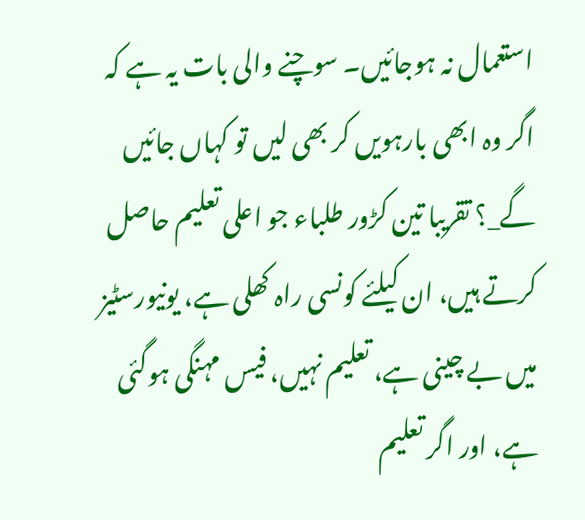استعمال نہ ہوجائیں۔ سوچنے والی بات یہ ہے کہ اگر وہ ابھی بارہویں کر بھی لیں تو کہاں جائیں گے_؟ تقریبا تین کڑور طلباء جو اعلی تعلیم حاصل کرتے ہیں، ان کیلئے کونسی راہ کھلی ہے، یونیورسٹیز میں بے چینی ہے، تعلیم نہیں، فیس مہنگی ہوگئی ہے، اور اگر تعلیم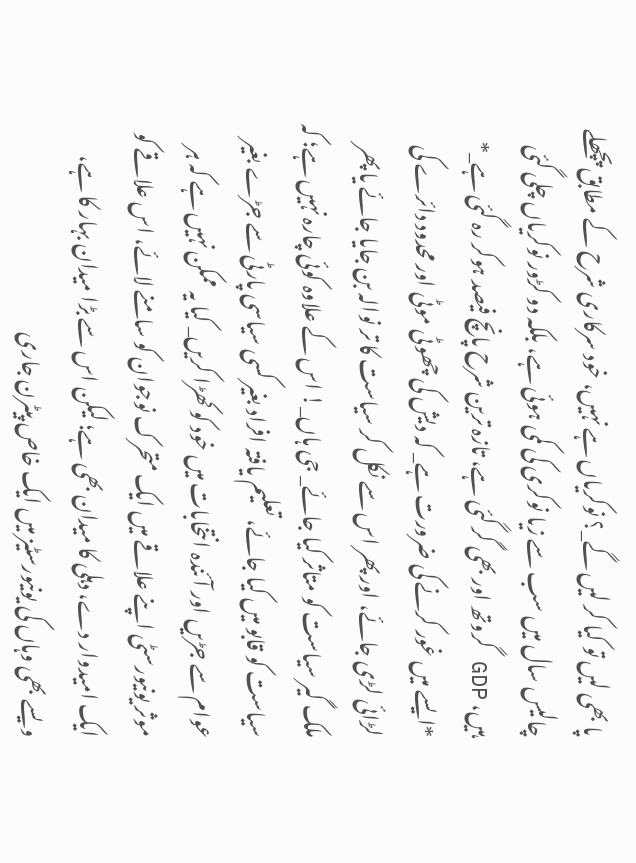پا بھی لیں تو کیا کر لیں گے_؟ نوکریاں ہے نہیں، خود سرکاری شرح کے مطابق پچھلے چالیس سال میں سب سے زیا نوکری کی کمی ہوئی ہے، بلکہ دو کڑور نوکریاں چلی گئی ہیں، GDP گروتھ اور بھی گر گئی ہے، تازہ ترین شرح پانچ فیصد ہوکر رہ گئی ہے_* *ایسے میں غور کرنے کی ضرورت ہے_ کہ دیش کی چھوٹی موٹی اور محدود دائرے کی لڑائی لڑی جائے، اور پھر اس سے نکل کر سیاست کا تر نوالہ بن جایا جائے یا پھر ملک گیر سیاست کو متاثر کیا جائے_ جی ہاں_! اس کے علاوہ کوئی چارہ نہیں ہے؛ کہ سیاست کو قابو میں کیا جائے، تعلیم یافتہ افراد بغیر کسی سیاسی پارٹی سے جڑے بغیر عوام سے جڑیں اور آئندہ انتخابات میں خود کو کھڑا کریں_ کیا یہ ممکن نہیں ہے کہ ہر موثر یونیورسٹی اپنے علاقے میں ایک متحرک نوجوان کو سامنے لائے، اس علاقے کو ایک امیدوار دے، دہلی کا میدان بھی ہے؛ لیکن اس سے بڑا میدان بہار کا ہے، ویسے بھی وہاں کی یونیورسٹیز میں ایک خاص پیٹرن جاری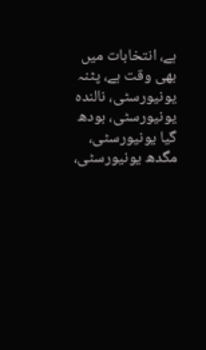ہے، انتخابات میں بھی وقت ہے، پٹنہ یونیورسٹی، نالندہ یونیورسٹی، بودھ گیا یونیورسٹی، مگدھ یونیورسٹی،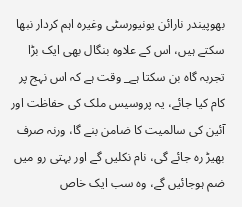بھوپیندر نارائن یونیورسٹی وغیرہ اہم کردار نبھا سکتے ہیں، اس کے علاوہ بنگال بھی ایک بڑا تجربہ گاہ بن سکتا ہے_ وقت ہے کہ اس نہج پر کام کیا جائے، یہ پروسیس ملک کی حفاظت اور آئین کی سالمیت کا ضامن بنے گا، ورنہ صرف بھیڑ رہ جائے گی، نام نکلیں گے اور بہتی رو میں ضم ہوجائیں گے، وہ سب ایک خاص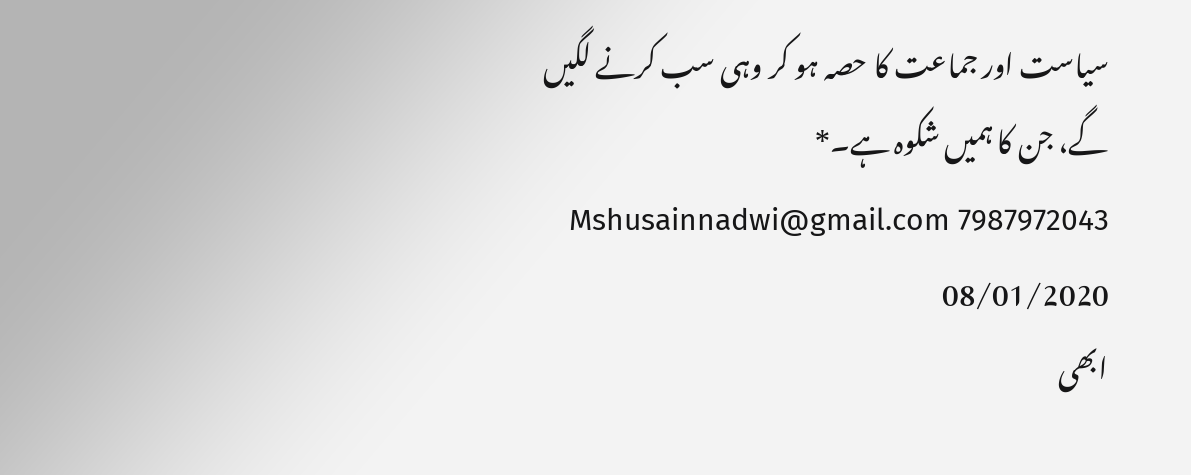سیاست اور جماعت کا حصہ ہو کر وہی سب کرنے لگیں گے، جن کا ہمیں شکوہ ہے۔* Mshusainnadwi@gmail.com 7987972043 08/01/2020
ابھی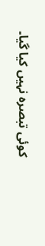کوئی تبصرہ نہیں کیا گیا۔